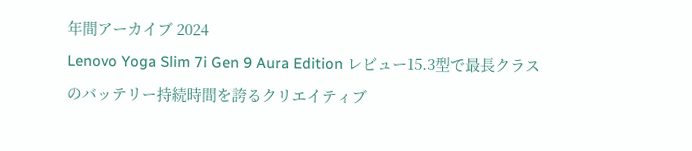年間アーカイブ 2024
Lenovo Yoga Slim 7i Gen 9 Aura Edition レビュー15.3型で最長クラスのバッテリー持続時間を誇るクリエイティブ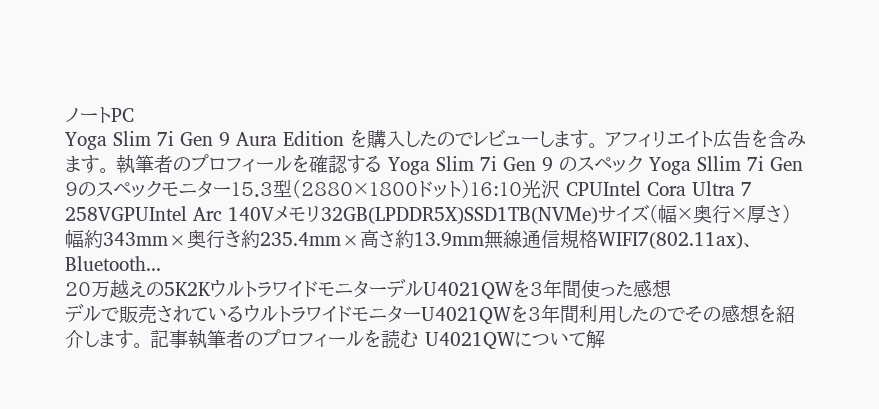ノートPC
Yoga Slim 7i Gen 9 Aura Edition を購入したのでレビューします。 アフィリエイト広告を含みます。 執筆者のプロフィールを確認する Yoga Slim 7i Gen 9 のスペック Yoga Sllim 7i Gen 9のスペックモニター15.3型(2880×1800ドット)16:10光沢 CPUIntel Cora Ultra 7 258VGPUIntel Arc 140Vメモリ32GB(LPDDR5X)SSD1TB(NVMe)サイズ(幅×奥行×厚さ)幅約343mm×奥行き約235.4mm×高さ約13.9mm無線通信規格WIFI7(802.11ax)、Bluetooth...
20万越えの5K2KウルトラワイドモニターデルU4021QWを3年間使った感想
デルで販売されているウルトラワイドモニターU4021QWを3年間利用したのでその感想を紹介します。 記事執筆者のプロフィールを読む U4021QWについて解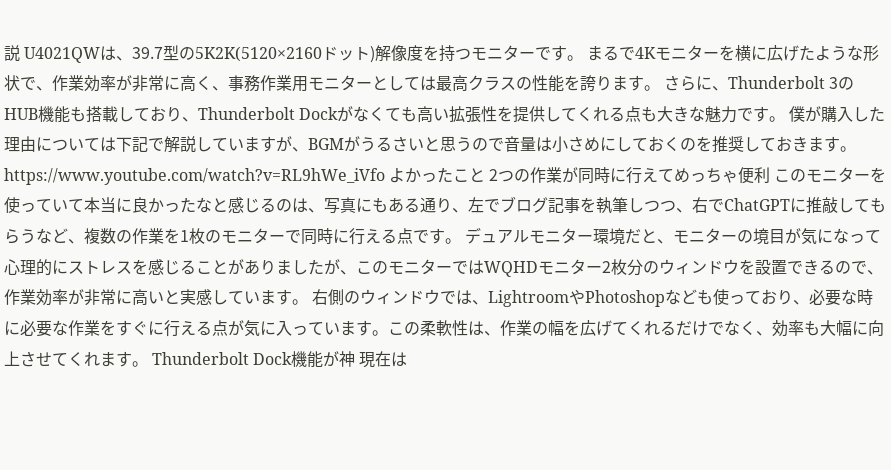説 U4021QWは、39.7型の5K2K(5120×2160ドット)解像度を持つモニターです。 まるで4Kモニターを横に広げたような形状で、作業効率が非常に高く、事務作業用モニターとしては最高クラスの性能を誇ります。 さらに、Thunderbolt 3のHUB機能も搭載しており、Thunderbolt Dockがなくても高い拡張性を提供してくれる点も大きな魅力です。 僕が購入した理由については下記で解説していますが、BGMがうるさいと思うので音量は小さめにしておくのを推奨しておきます。 https://www.youtube.com/watch?v=RL9hWe_iVfo よかったこと 2つの作業が同時に行えてめっちゃ便利 このモニターを使っていて本当に良かったなと感じるのは、写真にもある通り、左でブログ記事を執筆しつつ、右でChatGPTに推敲してもらうなど、複数の作業を1枚のモニターで同時に行える点です。 デュアルモニター環境だと、モニターの境目が気になって心理的にストレスを感じることがありましたが、このモニターではWQHDモニター2枚分のウィンドウを設置できるので、作業効率が非常に高いと実感しています。 右側のウィンドウでは、LightroomやPhotoshopなども使っており、必要な時に必要な作業をすぐに行える点が気に入っています。この柔軟性は、作業の幅を広げてくれるだけでなく、効率も大幅に向上させてくれます。 Thunderbolt Dock機能が神 現在は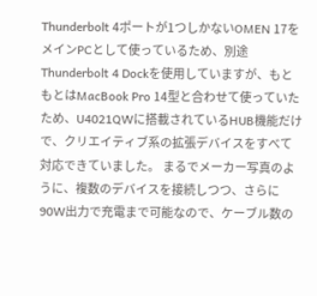Thunderbolt 4ポートが1つしかないOMEN 17をメインPCとして使っているため、別途Thunderbolt 4 Dockを使用していますが、もともとはMacBook Pro 14型と合わせて使っていたため、U4021QWに搭載されているHUB機能だけで、クリエイティブ系の拡張デバイスをすべて対応できていました。 まるでメーカー写真のように、複数のデバイスを接続しつつ、さらに90W出力で充電まで可能なので、ケーブル数の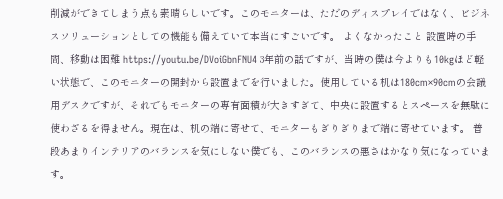削減ができてしまう点も素晴らしいです。このモニターは、ただのディスプレイではなく、ビジネスソリューションとしての機能も備えていて本当にすごいです。 よくなかったこと 設置時の手間、移動は困難 https://youtu.be/DVoiGbnFNU4 3年前の話ですが、当時の僕は今よりも10kgほど軽い状態で、このモニターの開封から設置までを行いました。使用している机は180cm×90cmの会議用デスクですが、それでもモニターの専有面積が大きすぎて、中央に設置するとスペースを無駄に使わざるを得ません。現在は、机の端に寄せて、モニターもぎりぎりまで端に寄せています。 普段あまりインテリアのバランスを気にしない僕でも、このバランスの悪さはかなり気になっています。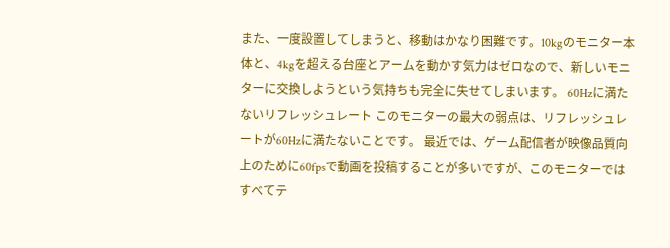また、一度設置してしまうと、移動はかなり困難です。10kgのモニター本体と、4kgを超える台座とアームを動かす気力はゼロなので、新しいモニターに交換しようという気持ちも完全に失せてしまいます。 60Hzに満たないリフレッシュレート このモニターの最大の弱点は、リフレッシュレートが60Hzに満たないことです。 最近では、ゲーム配信者が映像品質向上のために60fpsで動画を投稿することが多いですが、このモニターではすべてテ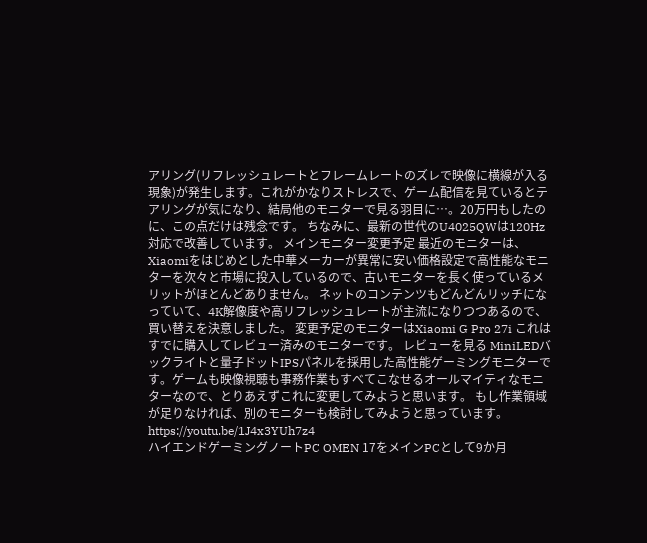アリング(リフレッシュレートとフレームレートのズレで映像に横線が入る現象)が発生します。これがかなりストレスで、ゲーム配信を見ているとテアリングが気になり、結局他のモニターで見る羽目に…。20万円もしたのに、この点だけは残念です。 ちなみに、最新の世代のU4025QWは120Hz対応で改善しています。 メインモニター変更予定 最近のモニターは、Xiaomiをはじめとした中華メーカーが異常に安い価格設定で高性能なモニターを次々と市場に投入しているので、古いモニターを長く使っているメリットがほとんどありません。 ネットのコンテンツもどんどんリッチになっていて、4K解像度や高リフレッシュレートが主流になりつつあるので、買い替えを決意しました。 変更予定のモニターはXiaomi G Pro 27i これはすでに購入してレビュー済みのモニターです。 レビューを見る MiniLEDバックライトと量子ドットIPSパネルを採用した高性能ゲーミングモニターです。ゲームも映像視聴も事務作業もすべてこなせるオールマイティなモニターなので、とりあえずこれに変更してみようと思います。 もし作業領域が足りなければ、別のモニターも検討してみようと思っています。 https://youtu.be/1J4x3YUh7z4
ハイエンドゲーミングノートPC OMEN 17をメインPCとして9か月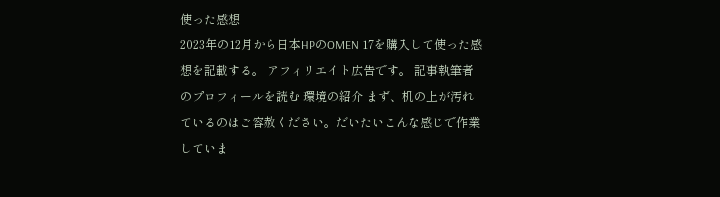使った感想
2023年の12月から日本HPのOMEN 17を購入して使った感想を記載する。 アフィリエイト広告です。 記事執筆者のプロフィールを読む 環境の紹介 まず、机の上が汚れているのはご容赦ください。だいたいこんな感じで作業していま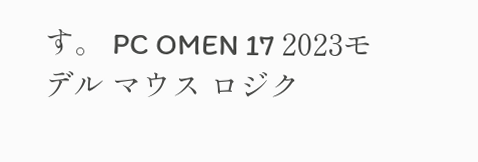す。 PC OMEN 17 2023モデル マウス ロジク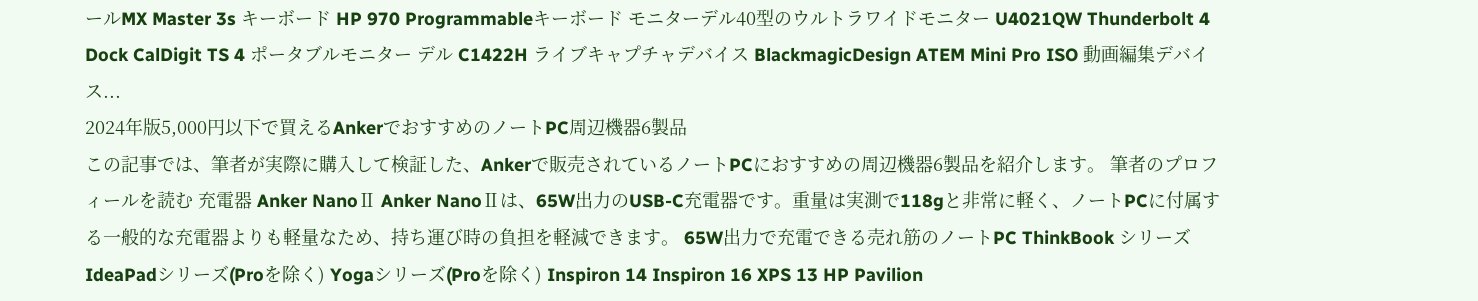ールMX Master 3s キーボード HP 970 Programmableキーボード モニターデル40型のウルトラワイドモニター U4021QW Thunderbolt 4 Dock CalDigit TS 4 ポータブルモニター デル C1422H ライブキャプチャデバイス BlackmagicDesign ATEM Mini Pro ISO 動画編集デバイス...
2024年版5,000円以下で買えるAnkerでおすすめのノートPC周辺機器6製品
この記事では、筆者が実際に購入して検証した、Ankerで販売されているノートPCにおすすめの周辺機器6製品を紹介します。 筆者のプロフィールを読む 充電器 Anker NanoⅡ Anker NanoⅡは、65W出力のUSB-C充電器です。重量は実測で118gと非常に軽く、ノートPCに付属する一般的な充電器よりも軽量なため、持ち運び時の負担を軽減できます。 65W出力で充電できる売れ筋のノートPC ThinkBook シリーズ IdeaPadシリーズ(Proを除く) Yogaシリーズ(Proを除く) Inspiron 14 Inspiron 16 XPS 13 HP Pavilion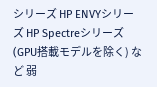シリーズ HP ENVYシリーズ HP Spectreシリーズ(GPU搭載モデルを除く) など 弱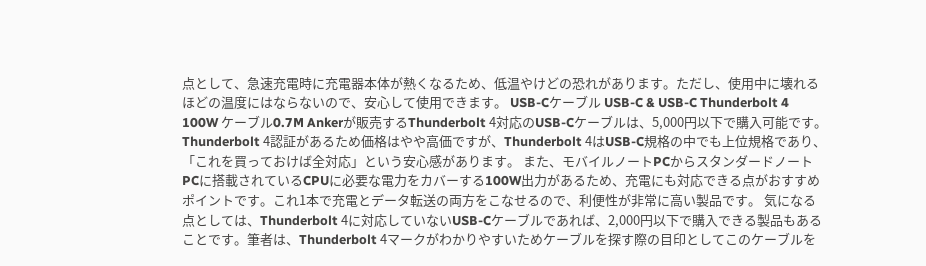点として、急速充電時に充電器本体が熱くなるため、低温やけどの恐れがあります。ただし、使用中に壊れるほどの温度にはならないので、安心して使用できます。 USB-Cケーブル USB-C & USB-C Thunderbolt 4 100W ケーブル0.7M Ankerが販売するThunderbolt 4対応のUSB-Cケーブルは、5,000円以下で購入可能です。Thunderbolt 4認証があるため価格はやや高価ですが、Thunderbolt 4はUSB-C規格の中でも上位規格であり、「これを買っておけば全対応」という安心感があります。 また、モバイルノートPCからスタンダードノートPCに搭載されているCPUに必要な電力をカバーする100W出力があるため、充電にも対応できる点がおすすめポイントです。これ1本で充電とデータ転送の両方をこなせるので、利便性が非常に高い製品です。 気になる点としては、Thunderbolt 4に対応していないUSB-Cケーブルであれば、2,000円以下で購入できる製品もあることです。筆者は、Thunderbolt 4マークがわかりやすいためケーブルを探す際の目印としてこのケーブルを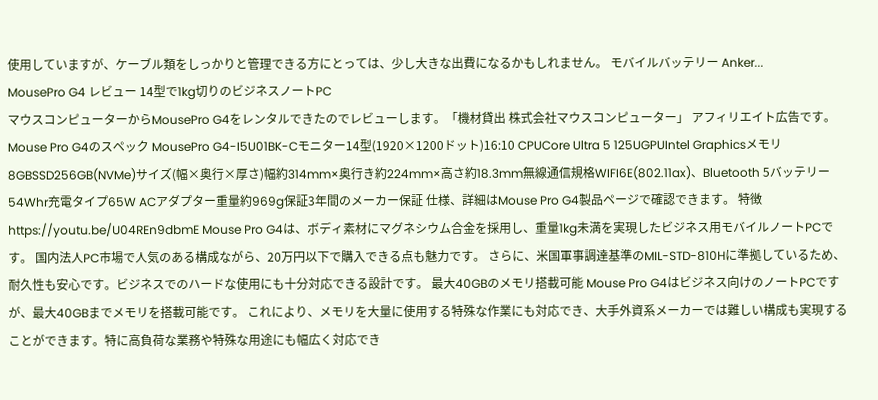使用していますが、ケーブル類をしっかりと管理できる方にとっては、少し大きな出費になるかもしれません。 モバイルバッテリー Anker...
MousePro G4 レビュー 14型で1kg切りのビジネスノートPC
マウスコンピューターからMousePro G4をレンタルできたのでレビューします。「機材貸出 株式会社マウスコンピューター」 アフィリエイト広告です。 Mouse Pro G4のスペック MousePro G4-I5U01BK-Cモニター14型(1920×1200ドット)16:10 CPUCore Ultra 5 125UGPUIntel Graphicsメモリ8GBSSD256GB(NVMe)サイズ(幅×奥行×厚さ)幅約314mm×奥行き約224mm×高さ約18.3mm無線通信規格WIFI6E(802.11ax)、Bluetooth 5バッテリー54Whr充電タイプ65W ACアダプター重量約969g保証3年間のメーカー保証 仕様、詳細はMouse Pro G4製品ページで確認できます。 特徴 https://youtu.be/U04REn9dbmE Mouse Pro G4は、ボディ素材にマグネシウム合金を採用し、重量1kg未満を実現したビジネス用モバイルノートPCです。 国内法人PC市場で人気のある構成ながら、20万円以下で購入できる点も魅力です。 さらに、米国軍事調達基準のMIL-STD-810Hに準拠しているため、耐久性も安心です。ビジネスでのハードな使用にも十分対応できる設計です。 最大40GBのメモリ搭載可能 Mouse Pro G4はビジネス向けのノートPCですが、最大40GBまでメモリを搭載可能です。 これにより、メモリを大量に使用する特殊な作業にも対応でき、大手外資系メーカーでは難しい構成も実現することができます。特に高負荷な業務や特殊な用途にも幅広く対応でき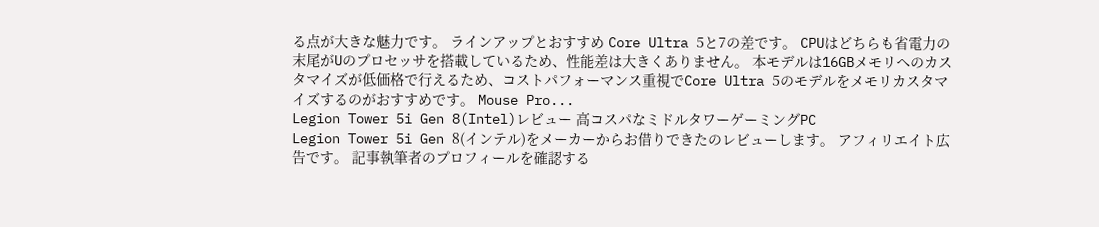る点が大きな魅力です。 ラインアップとおすすめ Core Ultra 5と7の差です。 CPUはどちらも省電力の末尾がUのプロセッサを搭載しているため、性能差は大きくありません。 本モデルは16GBメモリへのカスタマイズが低価格で行えるため、コストパフォーマンス重視でCore Ultra 5のモデルをメモリカスタマイズするのがおすすめです。 Mouse Pro...
Legion Tower 5i Gen 8(Intel)レビュー 高コスパなミドルタワーゲーミングPC
Legion Tower 5i Gen 8(インテル)をメーカーからお借りできたのレビューします。 アフィリエイト広告です。 記事執筆者のプロフィールを確認する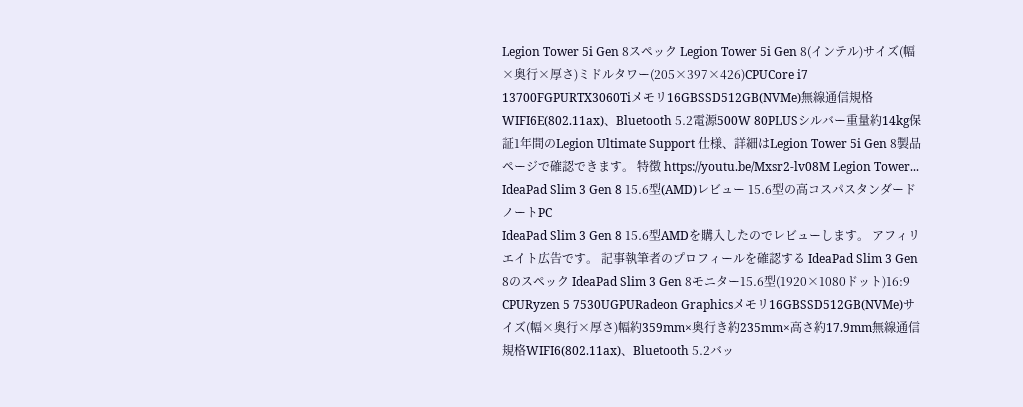Legion Tower 5i Gen 8スペック Legion Tower 5i Gen 8(インテル)サイズ(幅×奥行×厚さ)ミドルタワー(205×397×426)CPUCore i7 13700FGPURTX3060Tiメモリ16GBSSD512GB(NVMe)無線通信規格WIFI6E(802.11ax)、Bluetooth 5.2電源500W 80PLUSシルバー重量約14kg保証1年間のLegion Ultimate Support 仕様、詳細はLegion Tower 5i Gen 8製品ページで確認できます。 特徴 https://youtu.be/Mxsr2-lv08M Legion Tower...
IdeaPad Slim 3 Gen 8 15.6型(AMD)レビュー 15.6型の高コスパスタンダードノートPC
IdeaPad Slim 3 Gen 8 15.6型AMDを購入したのでレビューします。 アフィリエイト広告です。 記事執筆者のプロフィールを確認する IdeaPad Slim 3 Gen 8のスペック IdeaPad Slim 3 Gen 8モニター15.6型(1920×1080ドット)16:9 CPURyzen 5 7530UGPURadeon Graphicsメモリ16GBSSD512GB(NVMe)サイズ(幅×奥行×厚さ)幅約359mm×奥行き約235mm×高さ約17.9mm無線通信規格WIFI6(802.11ax)、Bluetooth 5.2バッ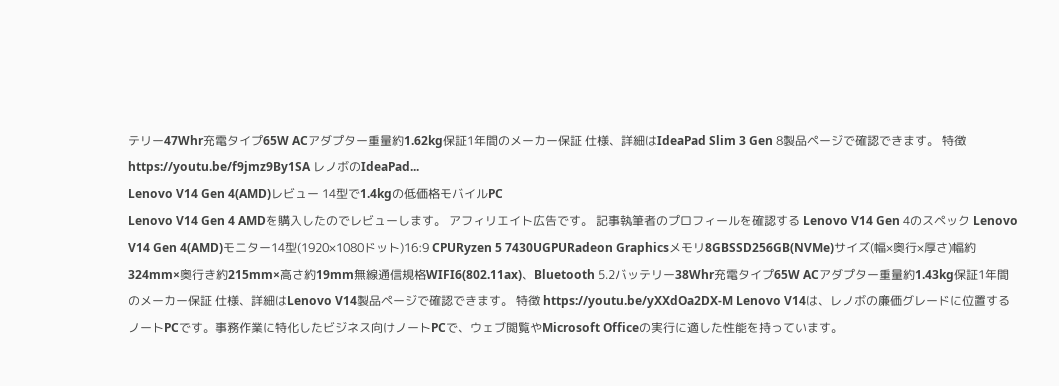テリー47Whr充電タイプ65W ACアダプター重量約1.62kg保証1年間のメーカー保証 仕様、詳細はIdeaPad Slim 3 Gen 8製品ページで確認できます。 特徴 https://youtu.be/f9jmz9By1SA レノボのIdeaPad...
Lenovo V14 Gen 4(AMD)レビュー 14型で1.4kgの低価格モバイルPC
Lenovo V14 Gen 4 AMDを購入したのでレビューします。 アフィリエイト広告です。 記事執筆者のプロフィールを確認する Lenovo V14 Gen 4のスペック Lenovo V14 Gen 4(AMD)モニター14型(1920×1080ドット)16:9 CPURyzen 5 7430UGPURadeon Graphicsメモリ8GBSSD256GB(NVMe)サイズ(幅×奥行×厚さ)幅約324mm×奥行き約215mm×高さ約19mm無線通信規格WIFI6(802.11ax)、Bluetooth 5.2バッテリー38Whr充電タイプ65W ACアダプター重量約1.43kg保証1年間のメーカー保証 仕様、詳細はLenovo V14製品ページで確認できます。 特徴 https://youtu.be/yXXdOa2DX-M Lenovo V14は、レノボの廉価グレードに位置するノートPCです。事務作業に特化したビジネス向けノートPCで、ウェブ閲覧やMicrosoft Officeの実行に適した性能を持っています。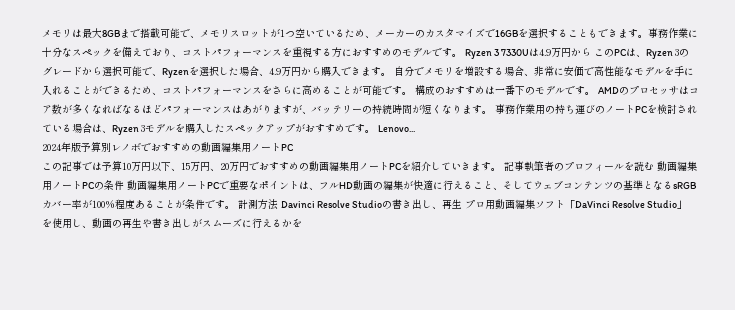メモリは最大8GBまで搭載可能で、メモリスロットが1つ空いているため、メーカーのカスタマイズで16GBを選択することもできます。事務作業に十分なスペックを備えており、コストパフォーマンスを重視する方におすすめのモデルです。 Ryzen 3 7330Uは4.9万円から このPCは、Ryzen 3のグレードから選択可能で、Ryzenを選択した場合、4.9万円から購入できます。 自分でメモリを増設する場合、非常に安価で高性能なモデルを手に入れることができるため、コストパフォーマンスをさらに高めることが可能です。 構成のおすすめは一番下のモデルです。 AMDのプロセッサはコア数が多くなればなるほどパフォーマンスはあがりますが、バッテリーの持続時間が短くなります。 事務作業用の持ち運びのノートPCを検討されている場合は、Ryzen 3モデルを購入したスペックアップがおすすめです。 Lenovo...
2024年版予算別レノボでおすすめの動画編集用ノートPC
この記事では予算10万円以下、15万円、20万円でおすすめの動画編集用ノートPCを紹介していきます。 記事執筆者のプロフィールを読む 動画編集用ノートPCの条件 動画編集用ノートPCで重要なポイントは、フルHD動画の編集が快適に行えること、そしてウェブコンテンツの基準となるsRGBカバー率が100%程度あることが条件です。 計測方法 Davinci Resolve Studioの書き出し、再生 プロ用動画編集ソフト「DaVinci Resolve Studio」を使用し、動画の再生や書き出しがスムーズに行えるかを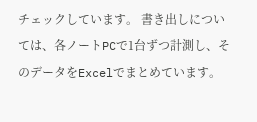チェックしています。 書き出しについては、各ノートPCで1台ずつ計測し、そのデータをExcelでまとめています。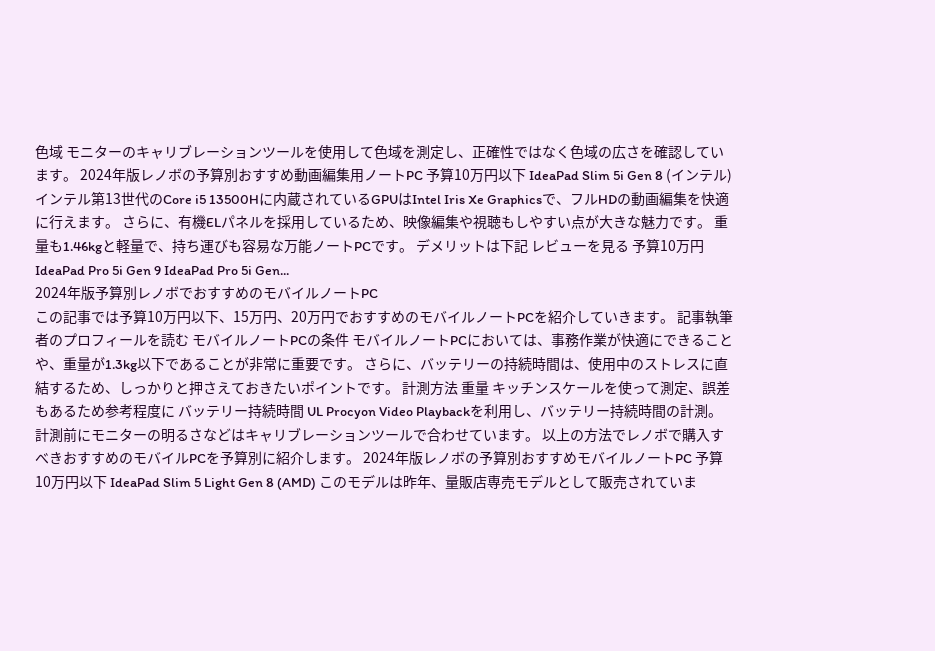色域 モニターのキャリブレーションツールを使用して色域を測定し、正確性ではなく色域の広さを確認しています。 2024年版レノボの予算別おすすめ動画編集用ノートPC 予算10万円以下 IdeaPad Slim 5i Gen 8 (インテル) インテル第13世代のCore i5 13500Hに内蔵されているGPUはIntel Iris Xe Graphicsで、フルHDの動画編集を快適に行えます。 さらに、有機ELパネルを採用しているため、映像編集や視聴もしやすい点が大きな魅力です。 重量も1.46kgと軽量で、持ち運びも容易な万能ノートPCです。 デメリットは下記 レビューを見る 予算10万円 IdeaPad Pro 5i Gen 9 IdeaPad Pro 5i Gen...
2024年版予算別レノボでおすすめのモバイルノートPC
この記事では予算10万円以下、15万円、20万円でおすすめのモバイルノートPCを紹介していきます。 記事執筆者のプロフィールを読む モバイルノートPCの条件 モバイルノートPCにおいては、事務作業が快適にできることや、重量が1.3kg以下であることが非常に重要です。 さらに、バッテリーの持続時間は、使用中のストレスに直結するため、しっかりと押さえておきたいポイントです。 計測方法 重量 キッチンスケールを使って測定、誤差もあるため参考程度に バッテリー持続時間 UL Procyon Video Playbackを利用し、バッテリー持続時間の計測。 計測前にモニターの明るさなどはキャリブレーションツールで合わせています。 以上の方法でレノボで購入すべきおすすめのモバイルPCを予算別に紹介します。 2024年版レノボの予算別おすすめモバイルノートPC 予算10万円以下 IdeaPad Slim 5 Light Gen 8 (AMD) このモデルは昨年、量販店専売モデルとして販売されていま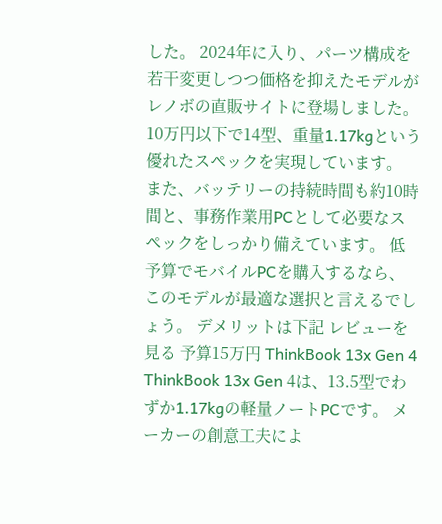した。 2024年に入り、パーツ構成を若干変更しつつ価格を抑えたモデルがレノボの直販サイトに登場しました。10万円以下で14型、重量1.17kgという優れたスペックを実現しています。 また、バッテリーの持続時間も約10時間と、事務作業用PCとして必要なスペックをしっかり備えています。 低予算でモバイルPCを購入するなら、このモデルが最適な選択と言えるでしょう。 デメリットは下記 レビューを見る 予算15万円 ThinkBook 13x Gen 4 ThinkBook 13x Gen 4は、13.5型でわずか1.17kgの軽量ノートPCです。 メーカーの創意工夫によ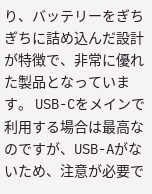り、バッテリーをぎちぎちに詰め込んだ設計が特徴で、非常に優れた製品となっています。 USB-Cをメインで利用する場合は最高なのですが、USB-Aがないため、注意が必要で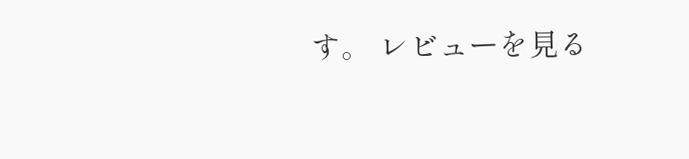す。 レビューを見る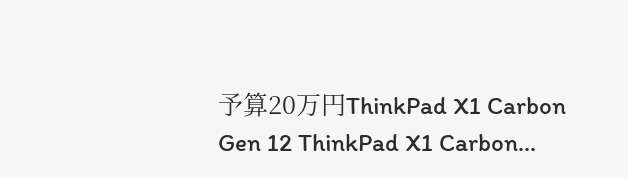予算20万円ThinkPad X1 Carbon Gen 12 ThinkPad X1 Carbon...